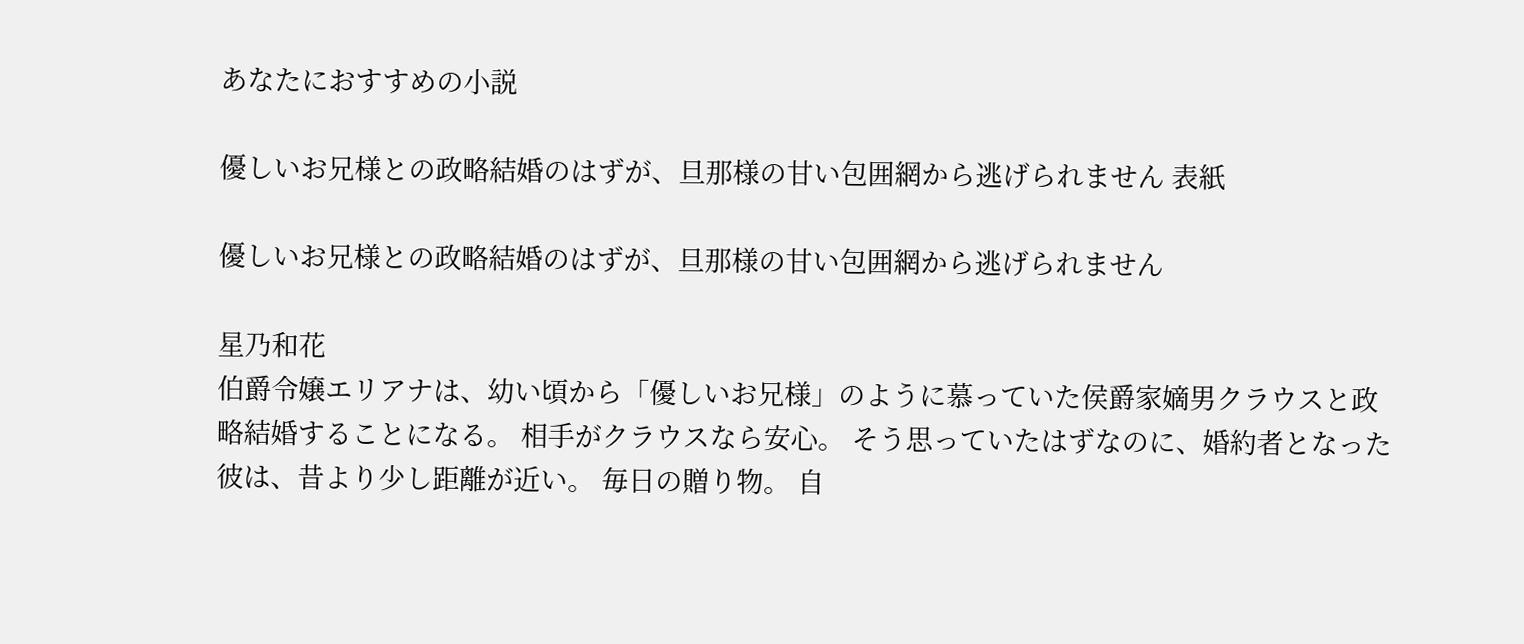あなたにおすすめの小説

優しいお兄様との政略結婚のはずが、旦那様の甘い包囲網から逃げられません 表紙

優しいお兄様との政略結婚のはずが、旦那様の甘い包囲網から逃げられません

星乃和花
伯爵令嬢エリアナは、幼い頃から「優しいお兄様」のように慕っていた侯爵家嫡男クラウスと政略結婚することになる。 相手がクラウスなら安心。 そう思っていたはずなのに、婚約者となった彼は、昔より少し距離が近い。 毎日の贈り物。 自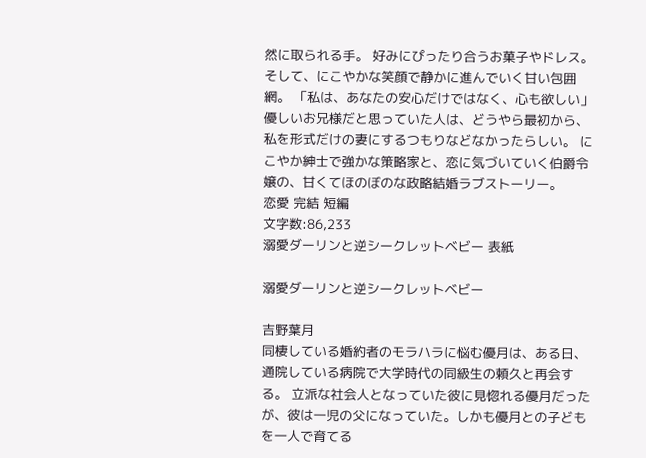然に取られる手。 好みにぴったり合うお菓子やドレス。 そして、にこやかな笑顔で静かに進んでいく甘い包囲網。 「私は、あなたの安心だけではなく、心も欲しい」 優しいお兄様だと思っていた人は、どうやら最初から、私を形式だけの妻にするつもりなどなかったらしい。 にこやか紳士で強かな策略家と、恋に気づいていく伯爵令嬢の、甘くてほのぼのな政略結婚ラブストーリー。
恋愛 完結 短編
文字数:86,233
溺愛ダーリンと逆シークレットベビー 表紙

溺愛ダーリンと逆シークレットベビー

吉野葉月
同棲している婚約者のモラハラに悩む優月は、ある日、通院している病院で大学時代の同級生の頼久と再会する。 立派な社会人となっていた彼に見惚れる優月だったが、彼は一児の父になっていた。しかも優月との子どもを一人で育てる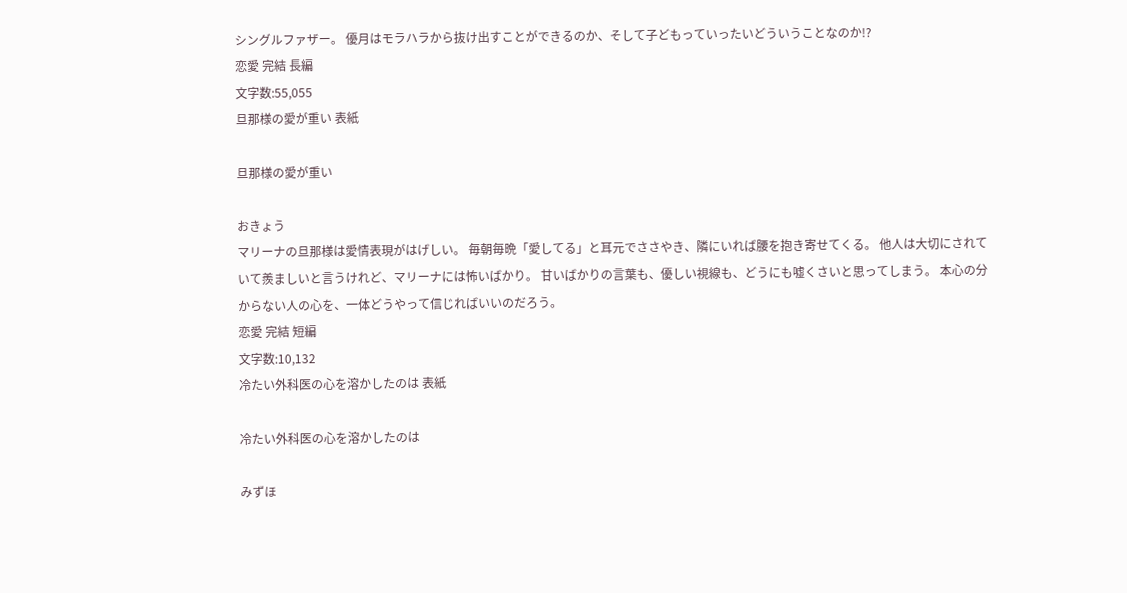シングルファザー。 優月はモラハラから抜け出すことができるのか、そして子どもっていったいどういうことなのか!?
恋愛 完結 長編
文字数:55,055
旦那様の愛が重い 表紙

旦那様の愛が重い

おきょう
マリーナの旦那様は愛情表現がはげしい。 毎朝毎晩「愛してる」と耳元でささやき、隣にいれば腰を抱き寄せてくる。 他人は大切にされていて羨ましいと言うけれど、マリーナには怖いばかり。 甘いばかりの言葉も、優しい視線も、どうにも嘘くさいと思ってしまう。 本心の分からない人の心を、一体どうやって信じればいいのだろう。
恋愛 完結 短編
文字数:10,132
冷たい外科医の心を溶かしたのは 表紙

冷たい外科医の心を溶かしたのは

みずほ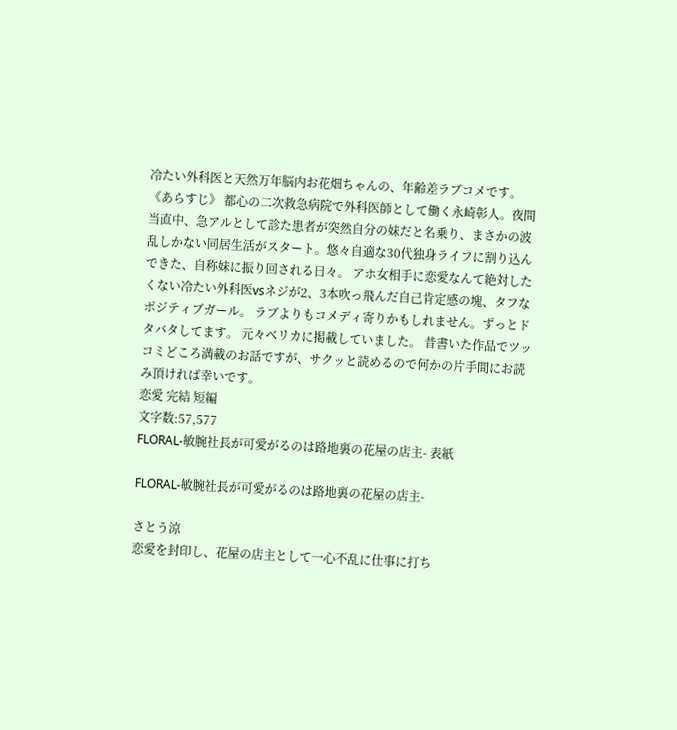冷たい外科医と天然万年脳内お花畑ちゃんの、年齢差ラブコメです。 《あらすじ》 都心の二次救急病院で外科医師として働く永崎彰人。夜間当直中、急アルとして診た患者が突然自分の妹だと名乗り、まさかの波乱しかない同居生活がスタート。悠々自適な30代独身ライフに割り込んできた、自称妹に振り回される日々。 アホ女相手に恋愛なんて絶対したくない冷たい外科医vsネジが2、3本吹っ飛んだ自己肯定感の塊、タフなポジティブガール。 ラブよりもコメディ寄りかもしれません。ずっとドタバタしてます。 元々ベリカに掲載していました。 昔書いた作品でツッコミどころ満載のお話ですが、サクッと読めるので何かの片手間にお読み頂ければ幸いです。
恋愛 完結 短編
文字数:57,577
FLORAL-敏腕社長が可愛がるのは路地裏の花屋の店主- 表紙

FLORAL-敏腕社長が可愛がるのは路地裏の花屋の店主-

さとう涼
恋愛を封印し、花屋の店主として一心不乱に仕事に打ち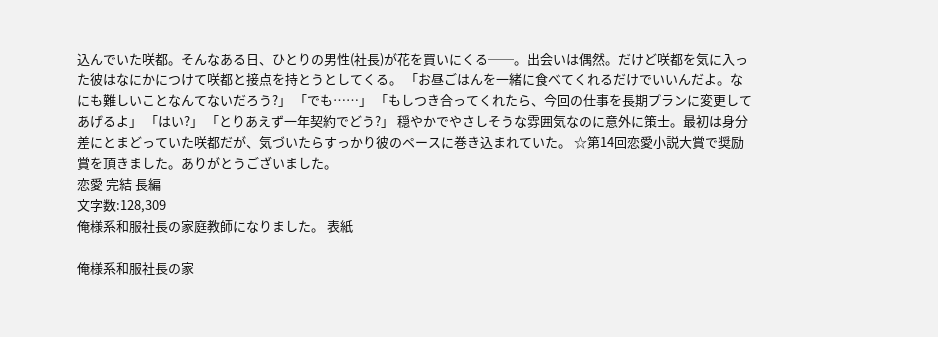込んでいた咲都。そんなある日、ひとりの男性(社長)が花を買いにくる──。出会いは偶然。だけど咲都を気に入った彼はなにかにつけて咲都と接点を持とうとしてくる。 「お昼ごはんを一緒に食べてくれるだけでいいんだよ。なにも難しいことなんてないだろう?」 「でも……」 「もしつき合ってくれたら、今回の仕事を長期プランに変更してあげるよ」 「はい?」 「とりあえず一年契約でどう?」 穏やかでやさしそうな雰囲気なのに意外に策士。最初は身分差にとまどっていた咲都だが、気づいたらすっかり彼のペースに巻き込まれていた。 ☆第14回恋愛小説大賞で奨励賞を頂きました。ありがとうございました。
恋愛 完結 長編
文字数:128,309
俺様系和服社長の家庭教師になりました。 表紙

俺様系和服社長の家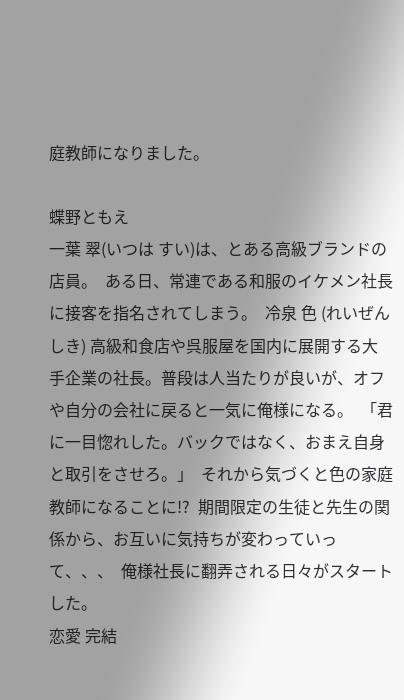庭教師になりました。

蝶野ともえ
一葉 翠(いつは すい)は、とある高級ブランドの店員。  ある日、常連である和服のイケメン社長に接客を指名されてしまう。  冷泉 色 (れいぜん しき) 高級和食店や呉服屋を国内に展開する大手企業の社長。普段は人当たりが良いが、オフや自分の会社に戻ると一気に俺様になる。  「君に一目惚れした。バックではなく、おまえ自身と取引をさせろ。」  それから気づくと色の家庭教師になることに!?  期間限定の生徒と先生の関係から、お互いに気持ちが変わっていって、、、  俺様社長に翻弄される日々がスタートした。
恋愛 完結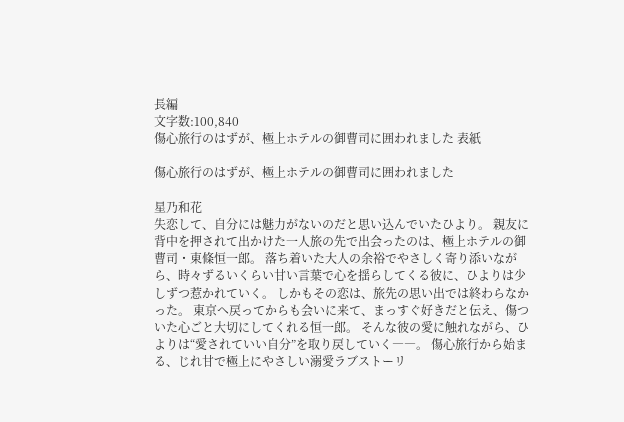長編
文字数:100,840
傷心旅行のはずが、極上ホテルの御曹司に囲われました 表紙

傷心旅行のはずが、極上ホテルの御曹司に囲われました

星乃和花
失恋して、自分には魅力がないのだと思い込んでいたひより。 親友に背中を押されて出かけた一人旅の先で出会ったのは、極上ホテルの御曹司・東條恒一郎。 落ち着いた大人の余裕でやさしく寄り添いながら、時々ずるいくらい甘い言葉で心を揺らしてくる彼に、ひよりは少しずつ惹かれていく。 しかもその恋は、旅先の思い出では終わらなかった。 東京へ戻ってからも会いに来て、まっすぐ好きだと伝え、傷ついた心ごと大切にしてくれる恒一郎。 そんな彼の愛に触れながら、ひよりは“愛されていい自分”を取り戻していく――。 傷心旅行から始まる、じれ甘で極上にやさしい溺愛ラブストーリ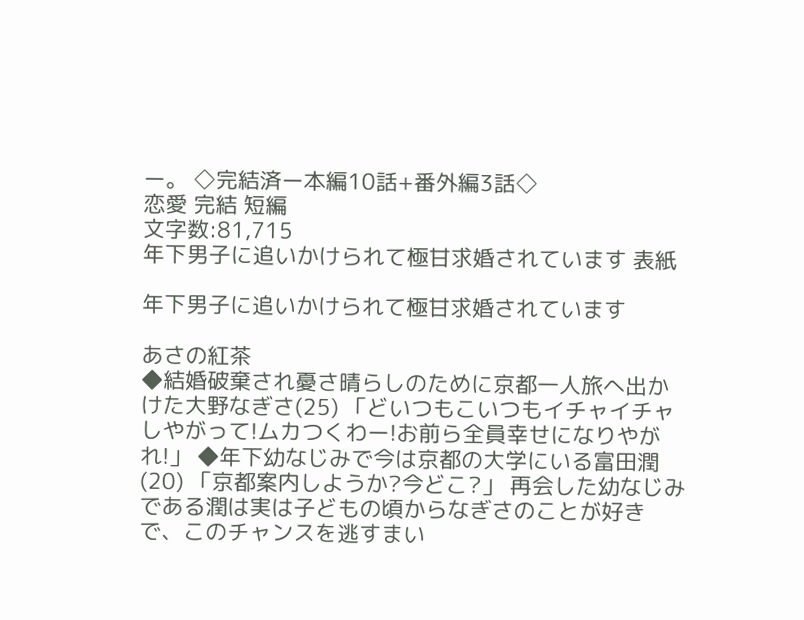ー。 ◇完結済ー本編10話+番外編3話◇
恋愛 完結 短編
文字数:81,715
年下男子に追いかけられて極甘求婚されています 表紙

年下男子に追いかけられて極甘求婚されています

あさの紅茶
◆結婚破棄され憂さ晴らしのために京都一人旅へ出かけた大野なぎさ(25) 「どいつもこいつもイチャイチャしやがって!ムカつくわー!お前ら全員幸せになりやがれ!」 ◆年下幼なじみで今は京都の大学にいる富田潤(20) 「京都案内しようか?今どこ?」 再会した幼なじみである潤は実は子どもの頃からなぎさのことが好きで、このチャンスを逃すまい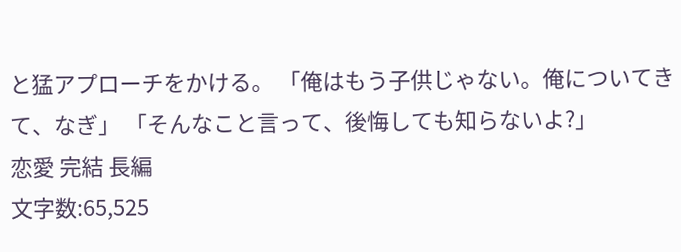と猛アプローチをかける。 「俺はもう子供じゃない。俺についてきて、なぎ」 「そんなこと言って、後悔しても知らないよ?」
恋愛 完結 長編
文字数:65,525